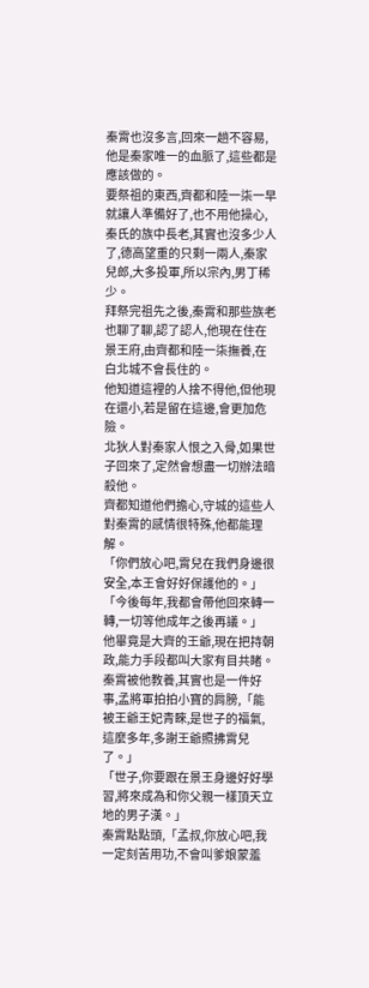秦霄也沒多言,回來一趟不容易,他是秦家唯一的血脈了,這些都是應該做的。
要祭祖的東西,齊都和陸一柒一早就讓人準備好了,也不用他操心,秦氏的族中長老,其實也沒多少人了,德高望重的只剩一兩人,秦家兒郎,大多投軍,所以宗內,男丁稀少。
拜祭完祖先之後,秦霄和那些族老也聊了聊,認了認人,他現在住在景王府,由齊都和陸一柒撫養,在白北城不會長住的。
他知道這裡的人捨不得他,但他現在還小,若是留在這邊,會更加危險。
北狄人對秦家人恨之入骨,如果世子回來了,定然會想盡一切辦法暗殺他。
齊都知道他們擔心,守城的這些人對秦霄的感情很特殊,他都能理解。
「你們放心吧,霄兒在我們身邊很安全,本王會好好保護他的。」
「今後每年,我都會帶他回來轉一轉,一切等他成年之後再議。」
他畢竟是大齊的王爺,現在把持朝政,能力手段都叫大家有目共睹。
秦霄被他教養,其實也是一件好事,孟將軍拍拍小寶的肩膀,「能被王爺王妃青睞,是世子的福氣,這麼多年,多謝王爺照拂霄兒了。」
「世子,你要跟在景王身邊好好學習,將來成為和你父親一樣頂天立地的男子漢。」
秦霄點點頭,「孟叔,你放心吧,我一定刻苦用功,不會叫爹娘蒙羞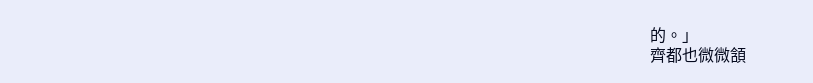的。」
齊都也微微頷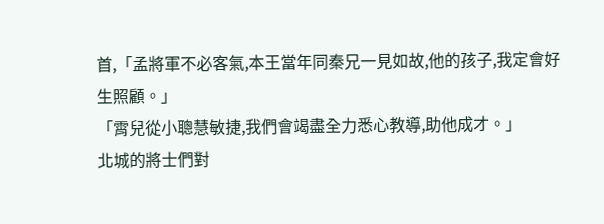首,「孟將軍不必客氣,本王當年同秦兄一見如故,他的孩子,我定會好生照顧。」
「霄兒從小聰慧敏捷,我們會竭盡全力悉心教導,助他成才。」
北城的將士們對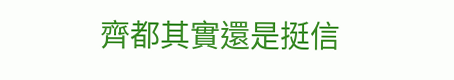齊都其實還是挺信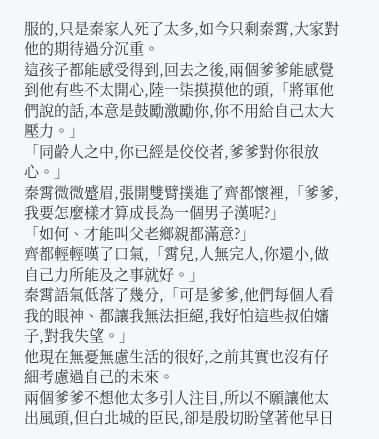服的,只是秦家人死了太多,如今只剩秦霄,大家對他的期待過分沉重。
這孩子都能感受得到,回去之後,兩個爹爹能感覺到他有些不太開心,陸一柒摸摸他的頭,「將軍他們說的話,本意是鼓勵激勵你,你不用給自己太大壓力。」
「同齡人之中,你已經是佼佼者,爹爹對你很放心。」
秦霄微微蹙眉,張開雙臂撲進了齊都懷裡,「爹爹,我要怎麼樣才算成長為一個男子漢呢?」
「如何、才能叫父老鄉親都滿意?」
齊都輕輕嘆了口氣,「霄兒,人無完人,你還小,做自己力所能及之事就好。」
秦霄語氣低落了幾分,「可是爹爹,他們每個人看我的眼神、都讓我無法拒絕,我好怕這些叔伯嬸子,對我失望。」
他現在無憂無慮生活的很好,之前其實也沒有仔細考慮過自己的未來。
兩個爹爹不想他太多引人注目,所以不願讓他太出風頭,但白北城的臣民,卻是殷切盼望著他早日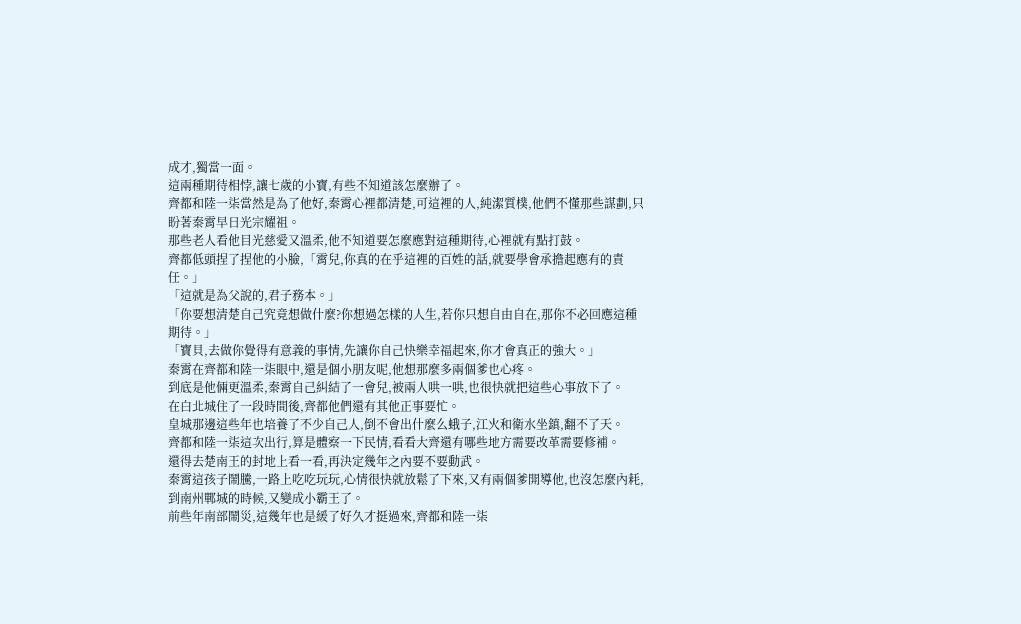成才,獨當一面。
這兩種期待相悖,讓七歲的小寶,有些不知道該怎麼辦了。
齊都和陸一柒當然是為了他好,秦霄心裡都清楚,可這裡的人,純潔質樸,他們不懂那些謀劃,只盼著秦霄早日光宗耀祖。
那些老人看他目光慈愛又溫柔,他不知道要怎麼應對這種期待,心裡就有點打鼓。
齊都低頭捏了捏他的小臉,「霄兒,你真的在乎這裡的百姓的話,就要學會承擔起應有的責任。」
「這就是為父說的,君子務本。」
「你要想清楚自己究竟想做什麼?你想過怎樣的人生,若你只想自由自在,那你不必回應這種期待。」
「寶貝,去做你覺得有意義的事情,先讓你自己快樂幸福起來,你才會真正的強大。」
秦霄在齊都和陸一柒眼中,還是個小朋友呢,他想那麼多兩個爹也心疼。
到底是他倆更溫柔,秦霄自己糾結了一會兒,被兩人哄一哄,也很快就把這些心事放下了。
在白北城住了一段時間後,齊都他們還有其他正事要忙。
皇城那邊這些年也培養了不少自己人,倒不會出什麼么蛾子,江火和衛水坐鎮,翻不了天。
齊都和陸一柒這次出行,算是體察一下民情,看看大齊還有哪些地方需要改革需要修補。
還得去楚南王的封地上看一看,再決定幾年之內要不要動武。
秦霄這孩子鬧騰,一路上吃吃玩玩,心情很快就放鬆了下來,又有兩個爹開導他,也沒怎麼內耗,到南州鄲城的時候,又變成小霸王了。
前些年南部鬧災,這幾年也是緩了好久才挺過來,齊都和陸一柒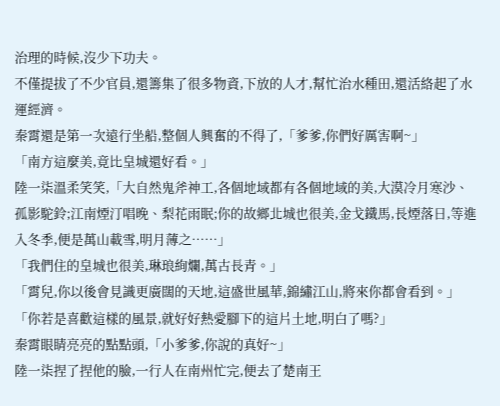治理的時候,沒少下功夫。
不僅提拔了不少官員,還籌集了很多物資,下放的人才,幫忙治水種田,還活絡起了水運經濟。
秦霄還是第一次遠行坐船,整個人興奮的不得了,「爹爹,你們好厲害啊~」
「南方這麼美,竟比皇城還好看。」
陸一柒溫柔笑笑,「大自然鬼斧神工,各個地域都有各個地域的美,大漠冷月寒沙、孤影駝鈴;江南煙汀唱晚、梨花雨眠;你的故鄉北城也很美,金戈鐵馬,長煙落日,等進入冬季,便是萬山載雪,明月薄之……」
「我們住的皇城也很美,琳琅絢爛,萬古長青。」
「霄兒,你以後會見識更廣闊的天地,這盛世風華,錦繡江山,將來你都會看到。」
「你若是喜歡這樣的風景,就好好熱愛腳下的這片土地,明白了嗎?」
秦霄眼睛亮亮的點點頭,「小爹爹,你說的真好~」
陸一柒捏了捏他的臉,一行人在南州忙完,便去了楚南王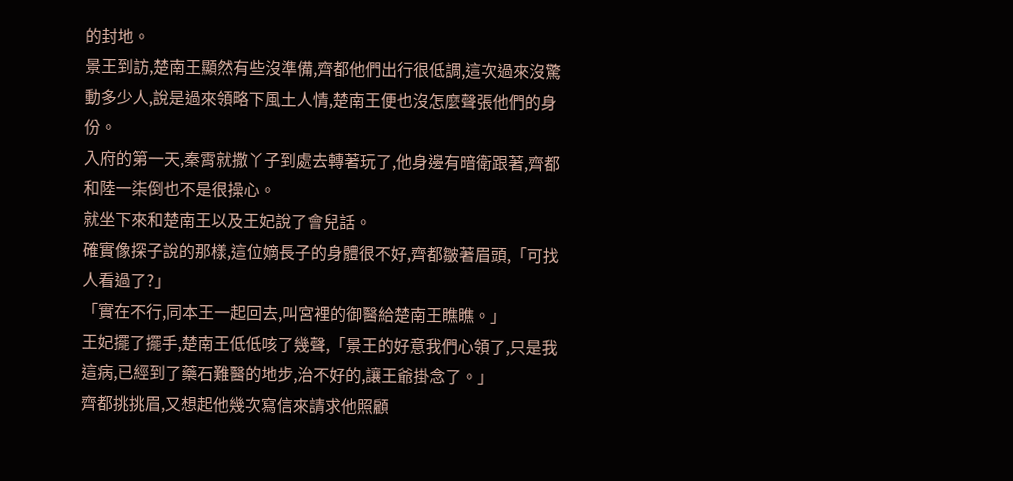的封地。
景王到訪,楚南王顯然有些沒準備,齊都他們出行很低調,這次過來沒驚動多少人,說是過來領略下風土人情,楚南王便也沒怎麼聲張他們的身份。
入府的第一天,秦霄就撒丫子到處去轉著玩了,他身邊有暗衛跟著,齊都和陸一柒倒也不是很操心。
就坐下來和楚南王以及王妃說了會兒話。
確實像探子說的那樣,這位嫡長子的身體很不好,齊都皺著眉頭,「可找人看過了?」
「實在不行,同本王一起回去,叫宮裡的御醫給楚南王瞧瞧。」
王妃擺了擺手,楚南王低低咳了幾聲,「景王的好意我們心領了,只是我這病,已經到了藥石難醫的地步,治不好的,讓王爺掛念了。」
齊都挑挑眉,又想起他幾次寫信來請求他照顧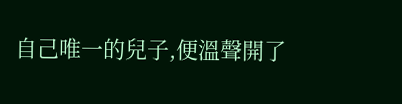自己唯一的兒子,便溫聲開了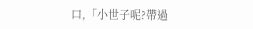口,「小世子呢?帶過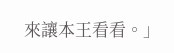來讓本王看看。」